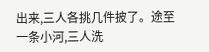出来,三人各挑几件披了。途至一条小河,三人洗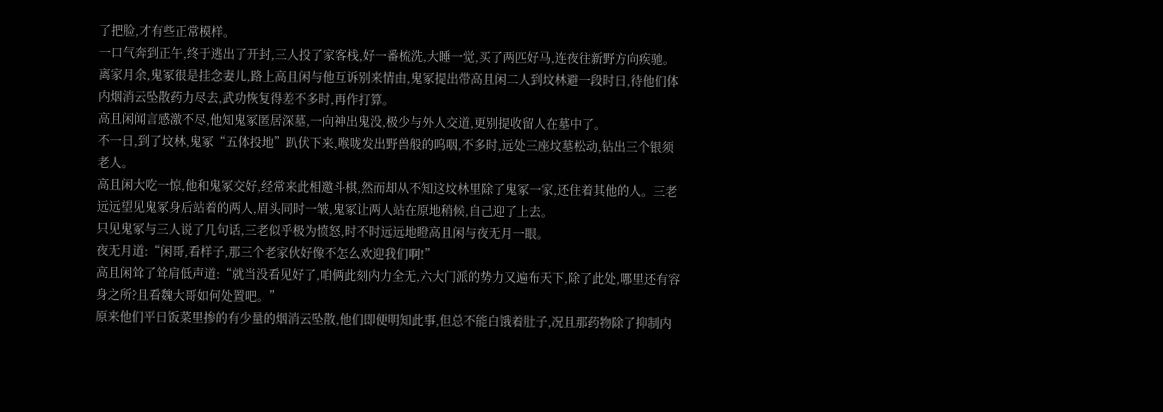了把脸,才有些正常模样。
一口气奔到正午,终于逃出了开封,三人投了家客栈,好一番梳洗,大睡一觉,买了两匹好马,连夜往新野方向疾驰。
离家月余,鬼冢很是挂念妻儿,路上高且闲与他互诉别来情由,鬼冢提出带高且闲二人到坟林避一段时日,待他们体内烟消云坠散药力尽去,武功恢复得差不多时,再作打算。
高且闲闻言感激不尽,他知鬼冢匿居深墓,一向神出鬼没,极少与外人交道,更别提收留人在墓中了。
不一日,到了坟林,鬼冢“五体投地”趴伏下来,喉咙发出野兽般的呜咽,不多时,远处三座坟墓松动,钻出三个银须老人。
高且闲大吃一惊,他和鬼冢交好,经常来此相邀斗棋,然而却从不知这坟林里除了鬼冢一家,还住着其他的人。三老远远望见鬼冢身后站着的两人,眉头同时一皱,鬼冢让两人站在原地稍候,自己迎了上去。
只见鬼冢与三人说了几句话,三老似乎极为愤怒,时不时远远地瞪高且闲与夜无月一眼。
夜无月道:“闲哥,看样子,那三个老家伙好像不怎么欢迎我们啊!”
高且闲耸了耸肩低声道:“就当没看见好了,咱俩此刻内力全无,六大门派的势力又遍布天下,除了此处,哪里还有容身之所?且看魏大哥如何处置吧。”
原来他们平日饭菜里掺的有少量的烟消云坠散,他们即便明知此事,但总不能白饿着肚子,况且那药物除了抑制内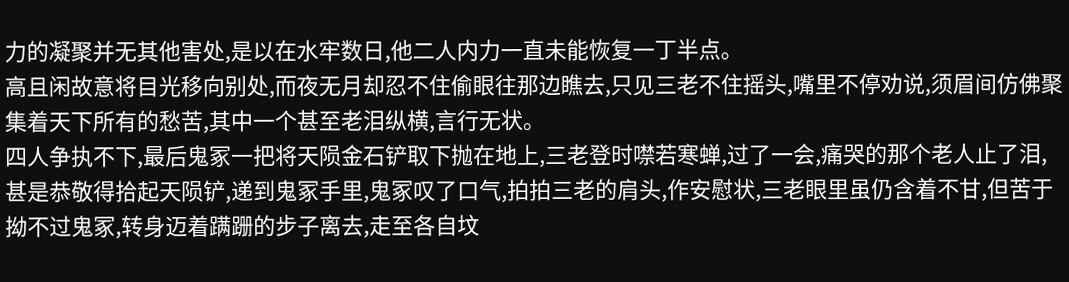力的凝聚并无其他害处,是以在水牢数日,他二人内力一直未能恢复一丁半点。
高且闲故意将目光移向别处,而夜无月却忍不住偷眼往那边瞧去,只见三老不住摇头,嘴里不停劝说,须眉间仿佛聚集着天下所有的愁苦,其中一个甚至老泪纵横,言行无状。
四人争执不下,最后鬼冢一把将天陨金石铲取下抛在地上,三老登时噤若寒蝉,过了一会,痛哭的那个老人止了泪,甚是恭敬得拾起天陨铲,递到鬼冢手里,鬼冢叹了口气,拍拍三老的肩头,作安慰状,三老眼里虽仍含着不甘,但苦于拗不过鬼冢,转身迈着蹒跚的步子离去,走至各自坟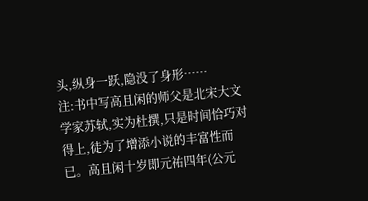头,纵身一跃,隐没了身形……
注:书中写高且闲的师父是北宋大文学家苏轼,实为杜撰,只是时间恰巧对得上,徒为了增添小说的丰富性而已。高且闲十岁即元祐四年(公元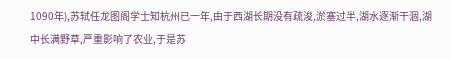1090年),苏轼任龙图阁学士知杭州已一年,由于西湖长期没有疏浚,淤塞过半,湖水逐渐干涸,湖中长满野草,严重影响了农业,于是苏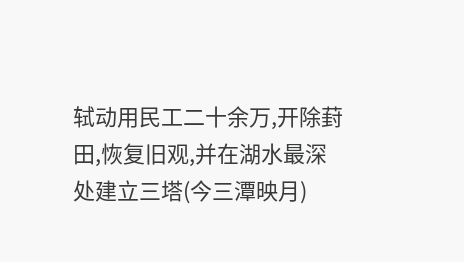轼动用民工二十余万,开除葑田,恢复旧观,并在湖水最深处建立三塔(今三潭映月)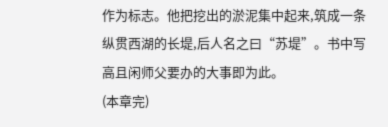作为标志。他把挖出的淤泥集中起来,筑成一条纵贯西湖的长堤,后人名之曰“苏堤”。书中写高且闲师父要办的大事即为此。
(本章完)